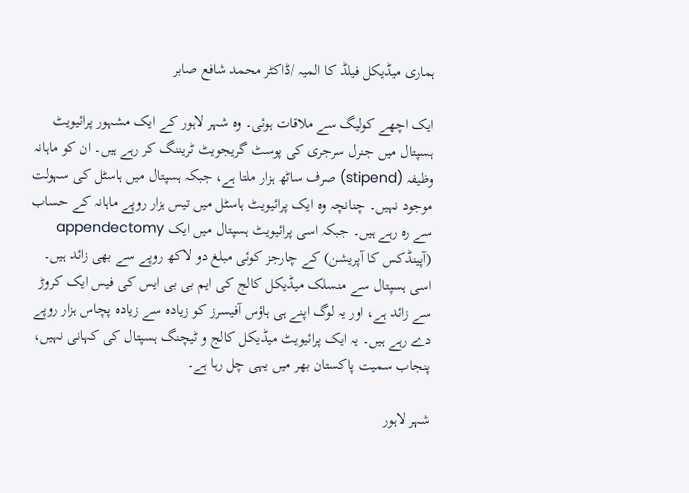ہماری میڈیکل فیلڈ کا المیہ /ڈاکٹر محمد شافع صابر

ایک اچھے کولیگ سے ملاقات ہوئی۔ وہ شہر لاہور کے ایک مشہور پرائیویٹ ہسپتال میں جنرل سرجری کی پوسٹ گریجویٹ ٹریننگ کر رہے ہیں۔ ان کو ماہانہ وظیفہ (stipend) صرف ساٹھ ہزار ملتا ہے، جبکہ ہسپتال میں ہاسٹل کی سہولت موجود نہیں۔ چنانچہ وہ ایک پرائیویٹ ہاسٹل میں تیس ہزار روپے ماہانہ کے حساب سے رہ رہے ہیں۔ جبکہ اسی پرائیویٹ ہسپتال میں ایک appendectomy (آپینڈکس کا آپریشن) کے چارجز کوئی مبلغ دو لاکھ روپے سے بھی زائد ہیں۔ اسی ہسپتال سے منسلک میڈیکل کالج کی ایم بی بی ایس کی فیس ایک کروڑ سے زائد ہے، اور یہ لوگ اپنے ہی ہاؤس آفیسرز کو زیادہ سے زیادہ پچاس ہزار روپے دے رہے ہیں۔ یہ ایک پرائیویٹ میڈیکل کالج و ٹیچنگ ہسپتال کی کہانی نہیں، پنجاب سمیت پاکستان بھر میں یہی چل رہا ہے۔

شہر لاہور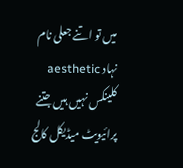میں تو اتنے جعلی نام نہاد aesthetic کلینکس نہیں ہیں جتنے پرائیویٹ میڈیکل کالج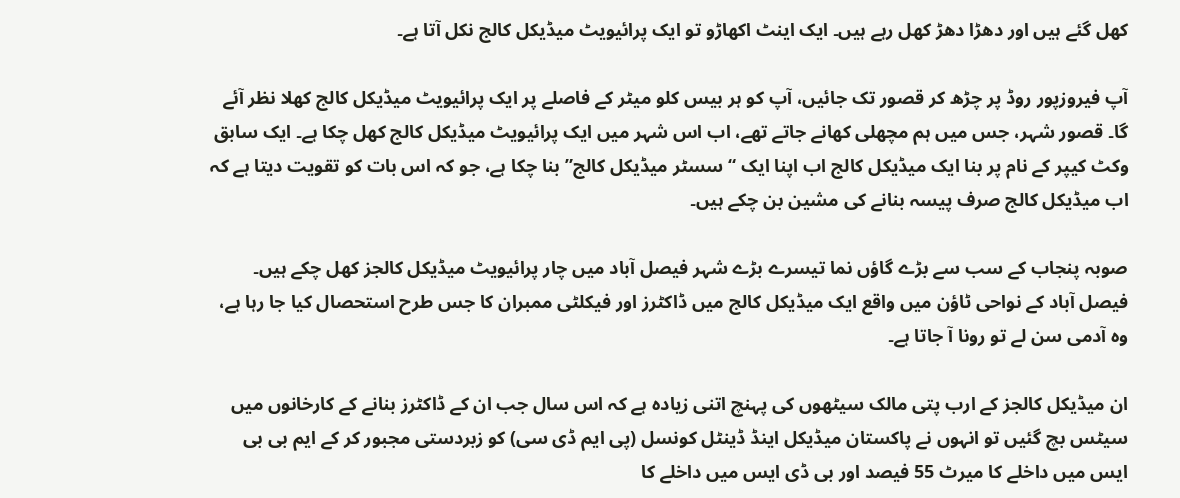کھل گئے ہیں اور دھڑا دھڑ کھل رہے ہیں۔ ایک اینٹ اکھاڑو تو ایک پرائیویٹ میڈیکل کالج نکل آتا ہے۔

آپ فیروزپور روڈ پر چڑھ کر قصور تک جائیں، آپ کو ہر بیس کلو میٹر کے فاصلے پر ایک پرائیویٹ میڈیکل کالج کھلا نظر آئے گا۔ قصور شہر، جس میں ہم مچھلی کھانے جاتے تھے، اب اس شہر میں ایک پرائیویٹ میڈیکل کالج کھل چکا ہے۔ ایک سابق وکٹ کیپر کے نام پر بنا ایک میڈیکل کالج اب اپنا ایک “سسٹر میڈیکل کالج” بنا چکا ہے، جو کہ اس بات کو تقویت دیتا ہے کہ اب میڈیکل کالج صرف پیسہ بنانے کی مشین بن چکے ہیں۔

صوبہ پنجاب کے سب سے بڑے گاؤں نما تیسرے بڑے شہر فیصل آباد میں چار پرائیویٹ میڈیکل کالجز کھل چکے ہیں۔ فیصل آباد کے نواحی ٹاؤن میں واقع ایک میڈیکل کالج میں ڈاکٹرز اور فیکلٹی ممبران کا جس طرح استحصال کیا جا رہا ہے، وہ آدمی سن لے تو رونا آ جاتا ہے۔

ان میڈیکل کالجز کے ارب پتی مالک سیٹھوں کی پہنچ اتنی زیادہ ہے کہ اس سال جب ان کے ڈاکٹرز بنانے کے کارخانوں میں سیٹس بچ گئیں تو انہوں نے پاکستان میڈیکل اینڈ ڈینٹل کونسل (پی ایم ڈی سی) کو زبردستی مجبور کر کے ایم بی بی ایس میں داخلے کا میرٹ 55 فیصد اور بی ڈی ایس میں داخلے کا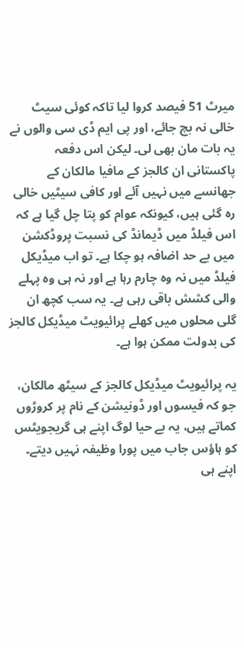میرٹ 51 فیصد کروا لیا تاکہ کوئی سیٹ خالی نہ بچ جائے، اور پی ایم ڈی سی والوں نے یہ بات مان بھی لی۔ لیکن اس دفعہ پاکستانی ان کالجز کے مافیا مالکان کے جھانسے میں نہیں آئے اور کافی سیٹیں خالی رہ گئی ہیں، کیونکہ عوام کو پتا چل گیا ہے کہ اس فیلڈ میں ڈیمانڈ کی نسبت پروڈکشن میں بے حد اضافہ ہو چکا ہے۔ تو اب میڈیکل فیلڈ میں نہ وہ چارم رہا ہے اور نہ ہی وہ پہلے والی کشش باقی رہی ہے۔ یہ سب کچھ ان گلی محلوں میں کھلے پرائیویٹ میڈیکل کالجز کی بدولت ممکن ہوا ہے۔

یہ پرائیویٹ میڈیکل کالجز کے سیٹھ مالکان، جو کہ فیسوں اور ڈونیشن کے نام پر کروڑوں کماتے ہیں، یہ بے حیا لوگ اپنے ہی گریجویٹس کو ہاؤس جاب میں پورا وظیفہ نہیں دیتے۔ اپنے ہی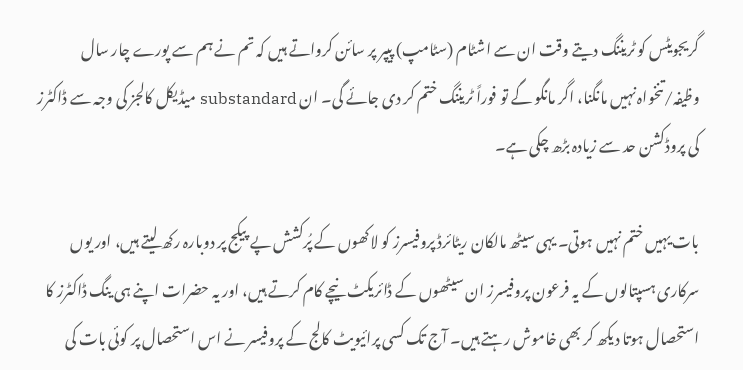گریجویٹس کو ٹریننگ دیتے وقت ان سے اشٹام (سٹامپ) پیپر پر سائن کرواتے ہیں کہ تم نے ہم سے پورے چار سال وظیفہ/تنخواہ نہیں مانگنا، اگر مانگو گے تو فوراً ٹریننگ ختم کر دی جائے گی۔ ان substandard میڈیکل کالجز کی وجہ سے ڈاکٹرز کی پروڈکشن حد سے زیادہ بڑھ چکی ہے۔

بات یہیں ختم نہیں ہوتی۔ یہی سیٹھ مالکان ریٹائرڈ پروفیسرز کو لاکھوں کے پُرکشش پے پیکج پر دوبارہ رکھ لیتے ہیں، اور یوں سرکاری ہسپتالوں کے یہ فرعون پروفیسرز ان سیٹھوں کے ڈائریکٹ نیچے کام کرتے ہیں، اور یہ حضرات اپنے ہی ینگ ڈاکٹرز کا استحصال ہوتا دیکھ کر بھی خاموش رہتے ہیں۔ آج تک کسی پرائیویٹ کالج کے پروفیسر نے اس استحصال پر کوئی بات کی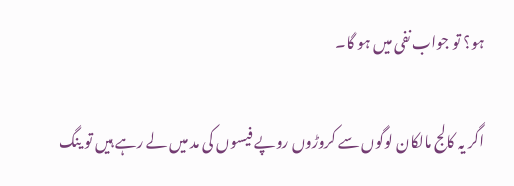ہو؟ تو جواب نفی میں ہو گا۔

اگر یہ کالج مالکان لوگوں سے کروڑوں روپے فیسوں کی مد میں لے رہے ہیں تو ینگ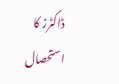ڈاکٹرز کا استحصال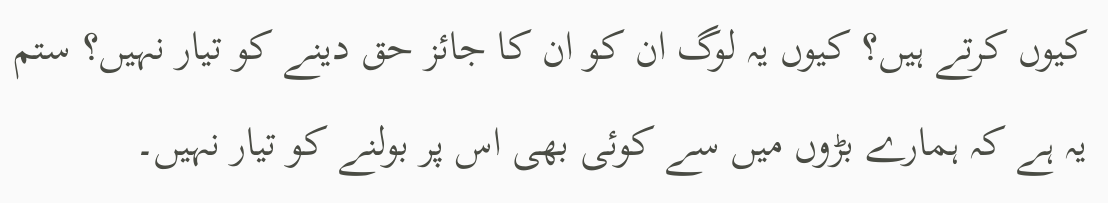کیوں کرتے ہیں؟ کیوں یہ لوگ ان کو ان کا جائز حق دینے کو تیار نہیں؟ ستم یہ ہے کہ ہمارے بڑوں میں سے کوئی بھی اس پر بولنے کو تیار نہیں۔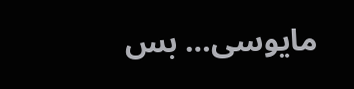مایوسی… بس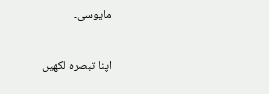مایوسی۔

اپنا تبصرہ لکھیں